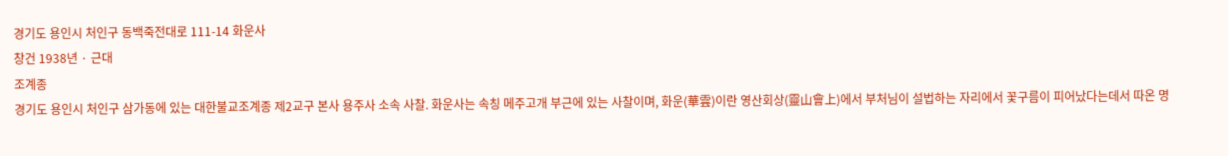경기도 용인시 처인구 동백죽전대로 111-14 화운사
창건 1938년 · 근대
조계종
경기도 용인시 처인구 삼가동에 있는 대한불교조계종 제2교구 본사 용주사 소속 사찰. 화운사는 속칭 메주고개 부근에 있는 사찰이며, 화운(華雲)이란 영산회상(靈山會上)에서 부처님이 설법하는 자리에서 꽃구름이 피어났다는데서 따온 명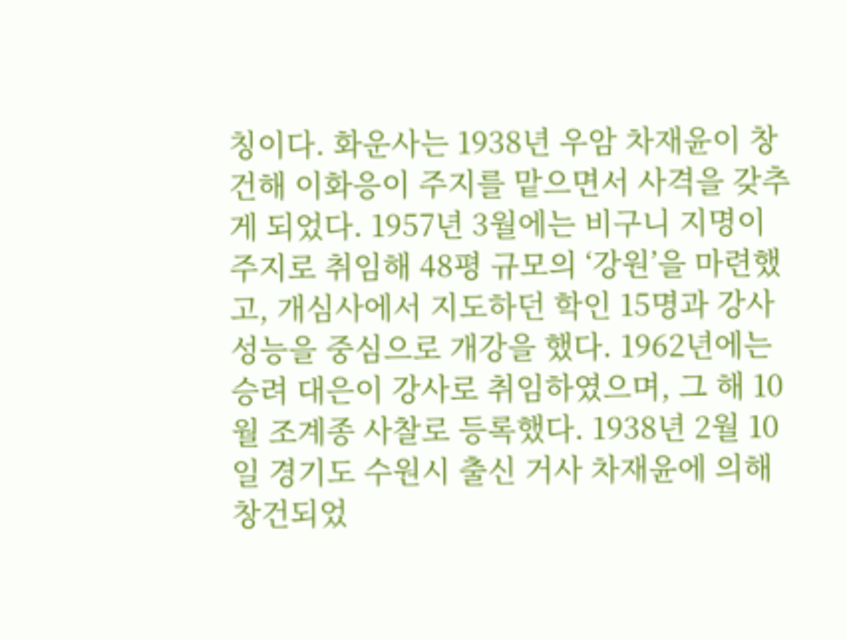칭이다. 화운사는 1938년 우암 차재윤이 창건해 이화응이 주지를 맡으면서 사격을 갖추게 되었다. 1957년 3월에는 비구니 지명이 주지로 취임해 48평 규모의 ‘강원’을 마련했고, 개심사에서 지도하던 학인 15명과 강사 성능을 중심으로 개강을 했다. 1962년에는 승려 대은이 강사로 취임하였으며, 그 해 10월 조계종 사찰로 등록했다. 1938년 2월 10일 경기도 수원시 출신 거사 차재윤에 의해 창건되었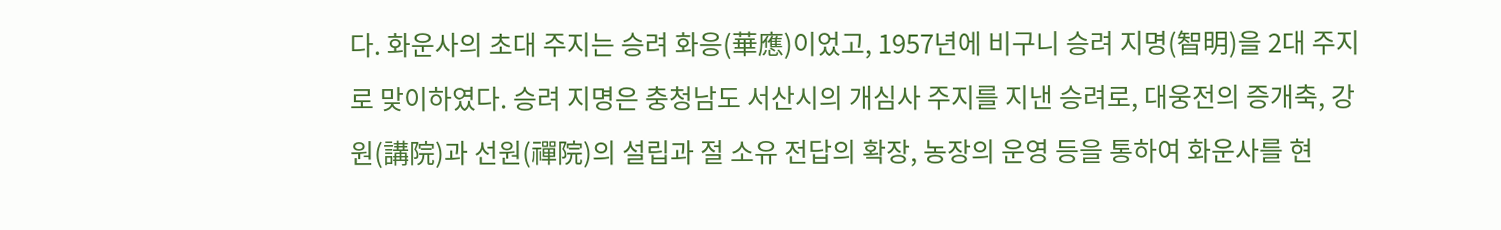다. 화운사의 초대 주지는 승려 화응(華應)이었고, 1957년에 비구니 승려 지명(智明)을 2대 주지로 맞이하였다. 승려 지명은 충청남도 서산시의 개심사 주지를 지낸 승려로, 대웅전의 증개축, 강원(講院)과 선원(禪院)의 설립과 절 소유 전답의 확장, 농장의 운영 등을 통하여 화운사를 현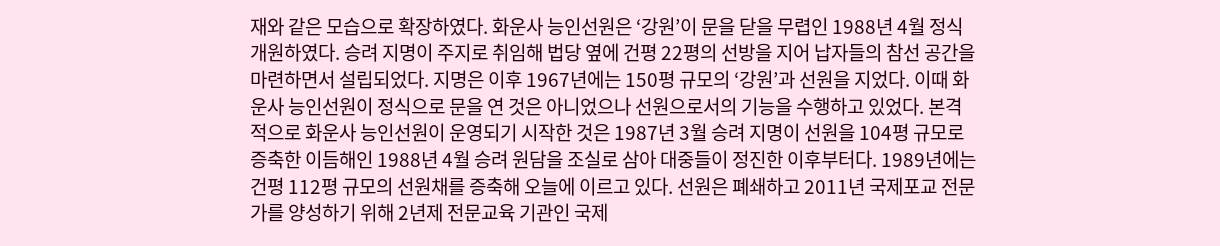재와 같은 모습으로 확장하였다. 화운사 능인선원은 ‘강원’이 문을 닫을 무렵인 1988년 4월 정식 개원하였다. 승려 지명이 주지로 취임해 법당 옆에 건평 22평의 선방을 지어 납자들의 참선 공간을 마련하면서 설립되었다. 지명은 이후 1967년에는 150평 규모의 ‘강원’과 선원을 지었다. 이때 화운사 능인선원이 정식으로 문을 연 것은 아니었으나 선원으로서의 기능을 수행하고 있었다. 본격적으로 화운사 능인선원이 운영되기 시작한 것은 1987년 3월 승려 지명이 선원을 104평 규모로 증축한 이듬해인 1988년 4월 승려 원담을 조실로 삼아 대중들이 정진한 이후부터다. 1989년에는 건평 112평 규모의 선원채를 증축해 오늘에 이르고 있다. 선원은 폐쇄하고 2011년 국제포교 전문가를 양성하기 위해 2년제 전문교육 기관인 국제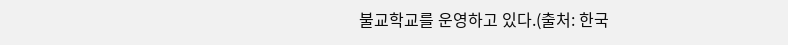불교학교를 운영하고 있다.(출처: 한국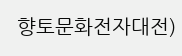향토문화전자대전)